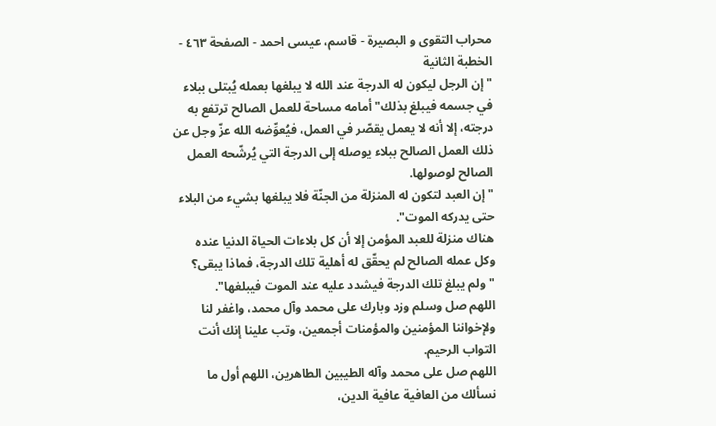محراب التقوى و البصيرة - قاسم، عيسى احمد - الصفحة ٤٦٣ - الخطبة الثانية
" إن الرجل ليكون له الدرجة عند الله لا يبلغها بعمله يُبتلى ببلاء في جسمه فيبلغ بذلك" أمامه مساحة للعمل الصالح ترتفع به درجته، إلا أنه لا يعمل يقصّر في العمل، فيُعوِّضه الله عزّ وجل عن ذلك العمل الصالح ببلاء يوصله إلى الدرجة التي يُرشّحه العمل الصالح لوصولها.
" إن العبد لتكون له المنزلة من الجنّة فلا يبلغها بشيء من البلاء حتى يدركه الموت".
هناك منزلة للعبد المؤمن إلا أن كل بلاءات الحياة الدنيا عنده وكل عمله الصالح لم يحقّق له أهلية تلك الدرجة، فماذا يبقى؟
" ولم يبلغ تلك الدرجة فيشدد عليه عند الموت فيبلغها".
اللهم صل وسلم وزد وبارك على محمد وآل محمد، واغفر لنا ولإخواننا المؤمنين والمؤمنات أجمعين، وتب علينا إنك أنت التواب الرحيم.
اللهم صل على محمد وآله الطيبين الطاهرين، اللهم أول ما نسألك من العافية عافية الدين،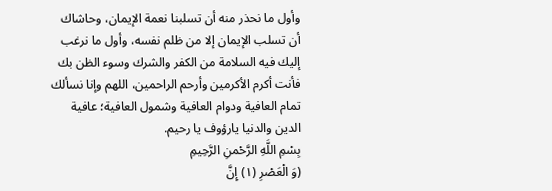وأول ما نحذر منه أن تسلبنا نعمة الإيمان، وحاشاك أن تسلب الإيمان إلا من ظلم نفسه، وأول ما نرغب إليك فيه السلامة من الكفر والشرك وسوء الظن بك فأنت أكرم الأكرمين وأرحم الراحمين، اللهم وإنا نسألك تمام العافية ودوام العافية وشمول العافية؛ عافية الدين والدنيا يارؤوف يا رحيم.
بِسْمِ اللَّهِ الرَّحْمنِ الرَّحِيمِ
(وَ الْعَصْرِ (١) إِنَّ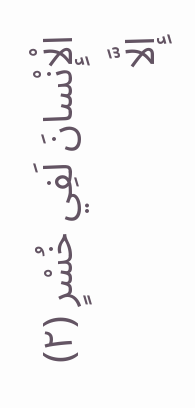الْإِنْسانَ لَفِي خُسْرٍ (٢) إِلَّا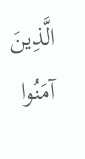الَّذِينَ آمَنُوا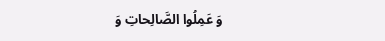وَ عَمِلُوا الصَّالِحاتِ وَ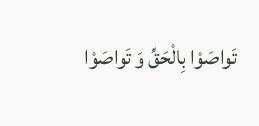تَواصَوْا بِالْحَقِّ وَ تَواصَوْا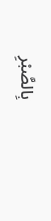بِالصَّبْرِ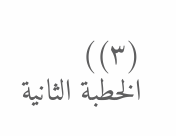(٣))
الخطبة الثانية